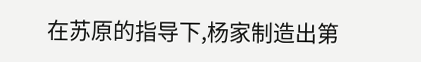在苏原的指导下,杨家制造出第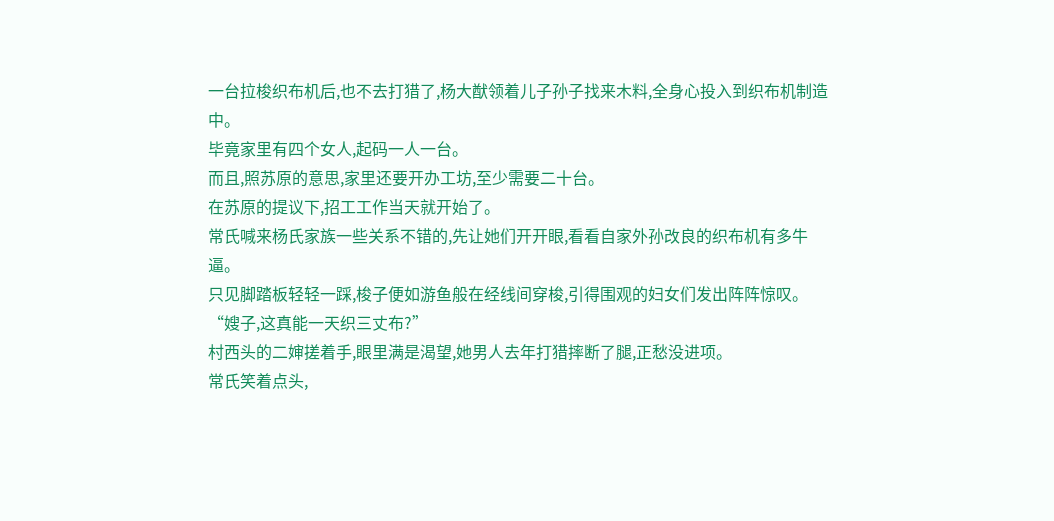一台拉梭织布机后,也不去打猎了,杨大猷领着儿子孙子找来木料,全身心投入到织布机制造中。
毕竟家里有四个女人,起码一人一台。
而且,照苏原的意思,家里还要开办工坊,至少需要二十台。
在苏原的提议下,招工工作当天就开始了。
常氏喊来杨氏家族一些关系不错的,先让她们开开眼,看看自家外孙改良的织布机有多牛逼。
只见脚踏板轻轻一踩,梭子便如游鱼般在经线间穿梭,引得围观的妇女们发出阵阵惊叹。
“嫂子,这真能一天织三丈布?”
村西头的二婶搓着手,眼里满是渴望,她男人去年打猎摔断了腿,正愁没进项。
常氏笑着点头,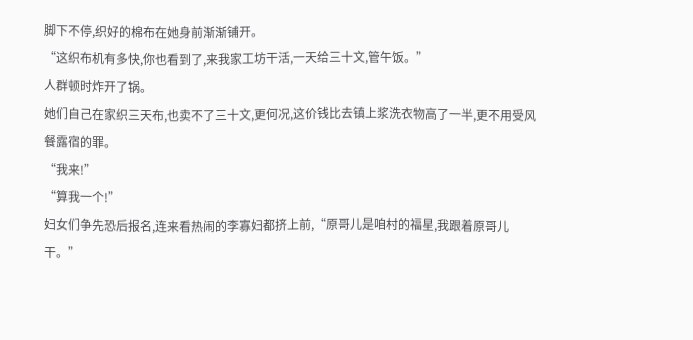脚下不停,织好的棉布在她身前渐渐铺开。
“这织布机有多快,你也看到了,来我家工坊干活,一天给三十文,管午饭。”
人群顿时炸开了锅。
她们自己在家织三天布,也卖不了三十文,更何况,这价钱比去镇上浆洗衣物高了一半,更不用受风餐露宿的罪。
“我来!”
“算我一个!”
妇女们争先恐后报名,连来看热闹的李寡妇都挤上前,“原哥儿是咱村的福星,我跟着原哥儿干。”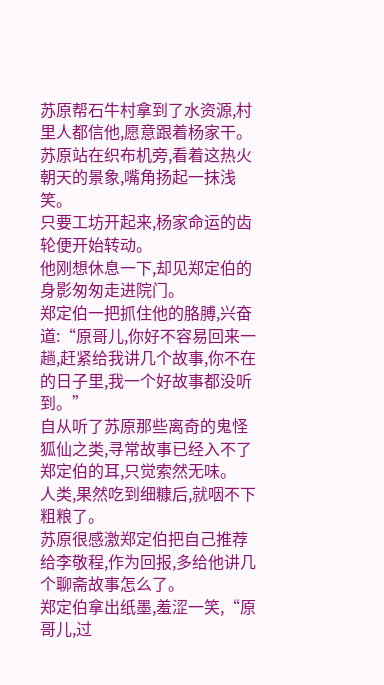苏原帮石牛村拿到了水资源,村里人都信他,愿意跟着杨家干。
苏原站在织布机旁,看着这热火朝天的景象,嘴角扬起一抹浅笑。
只要工坊开起来,杨家命运的齿轮便开始转动。
他刚想休息一下,却见郑定伯的身影匆匆走进院门。
郑定伯一把抓住他的胳膊,兴奋道:“原哥儿,你好不容易回来一趟,赶紧给我讲几个故事,你不在的日子里,我一个好故事都没听到。”
自从听了苏原那些离奇的鬼怪狐仙之类,寻常故事已经入不了郑定伯的耳,只觉索然无味。
人类,果然吃到细糠后,就咽不下粗粮了。
苏原很感激郑定伯把自己推荐给李敬程,作为回报,多给他讲几个聊斋故事怎么了。
郑定伯拿出纸墨,羞涩一笑,“原哥儿,过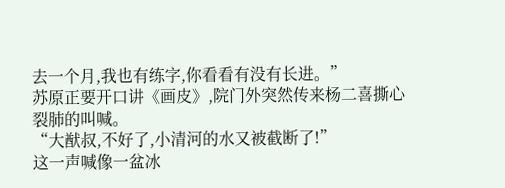去一个月,我也有练字,你看看有没有长进。”
苏原正要开口讲《画皮》,院门外突然传来杨二喜撕心裂肺的叫喊。
“大猷叔,不好了,小清河的水又被截断了!”
这一声喊像一盆冰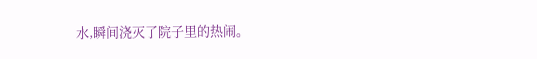水,瞬间浇灭了院子里的热闹。